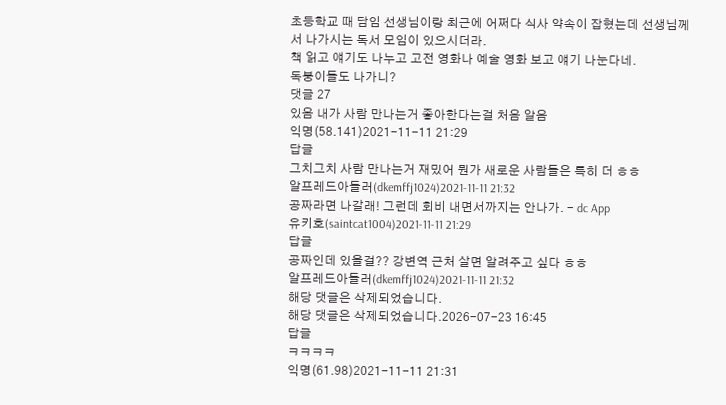초등학교 때 담임 선생님이랑 최근에 어쩌다 식사 약속이 잡혔는데 선생님께서 나가시는 독서 모임이 있으시더라.
책 읽고 얘기도 나누고 고전 영화나 예술 영화 보고 얘기 나눈다네.
독붕이들도 나가니?
댓글 27
있음 내가 사람 만나는거 좋아한다는걸 처음 알음
익명(58.141)2021-11-11 21:29
답글
그치그치 사람 만나는거 재밌어 뭔가 새로운 사람들은 특히 더 ㅎㅎ
알프레드아들러(dkemffj1024)2021-11-11 21:32
공짜라면 나갈래! 그런데 회비 내면서까지는 안나가. - dc App
유키호(saintcat1004)2021-11-11 21:29
답글
공짜인데 있을걸?? 강변역 근처 살면 알려주고 싶다 ㅎㅎ
알프레드아들러(dkemffj1024)2021-11-11 21:32
해당 댓글은 삭제되었습니다.
해당 댓글은 삭제되었습니다.2026-07-23 16:45
답글
ㅋㅋㅋㅋ
익명(61.98)2021-11-11 21:31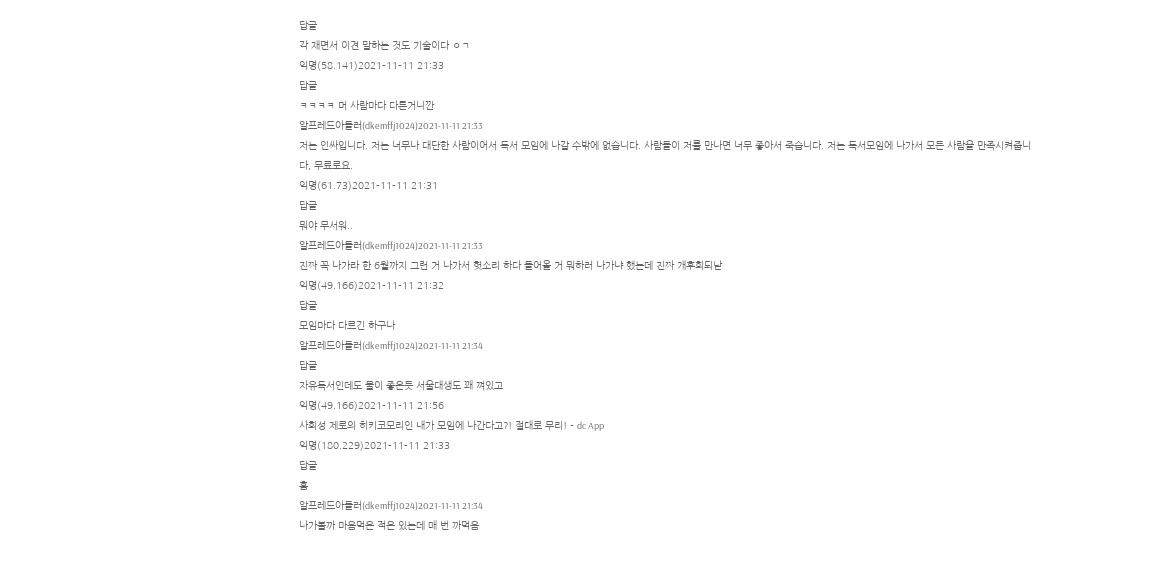답글
각 재면서 이견 말하는 것도 기술이다 ㅇㄱ
익명(58.141)2021-11-11 21:33
답글
ㅋㅋㅋㅋ 머 사람마다 다른거니깐
알프레드아들러(dkemffj1024)2021-11-11 21:33
저는 인싸입니다. 저는 너무나 대단한 사람이어서 독서 모임에 나갈 수밖에 없습니다. 사람들이 저를 만나면 너무 좋아서 죽습니다. 저는 독서모임에 나가서 모든 사람을 만족시켜줍니다, 무료로요.
익명(61.73)2021-11-11 21:31
답글
뭐야 무서워..
알프레드아들러(dkemffj1024)2021-11-11 21:33
진짜 꼭 나가라 한 6월까지 그런 거 나가서 헛소리 하다 들어올 거 뭐하러 나가냐 했는데 진짜 개후회되낟
익명(49.166)2021-11-11 21:32
답글
모임마다 다르긴 하구나
알프레드아들러(dkemffj1024)2021-11-11 21:34
답글
자유독서인데도 물이 좋은듯 서울대생도 꽤 껴있고
익명(49.166)2021-11-11 21:56
사회성 제로의 히키코모리인 내가 모임에 나간다고?! 절대로 무리! - dc App
익명(180.229)2021-11-11 21:33
답글
흠
알프레드아들러(dkemffj1024)2021-11-11 21:34
나가볼까 마음먹은 적은 있는데 매 번 까먹음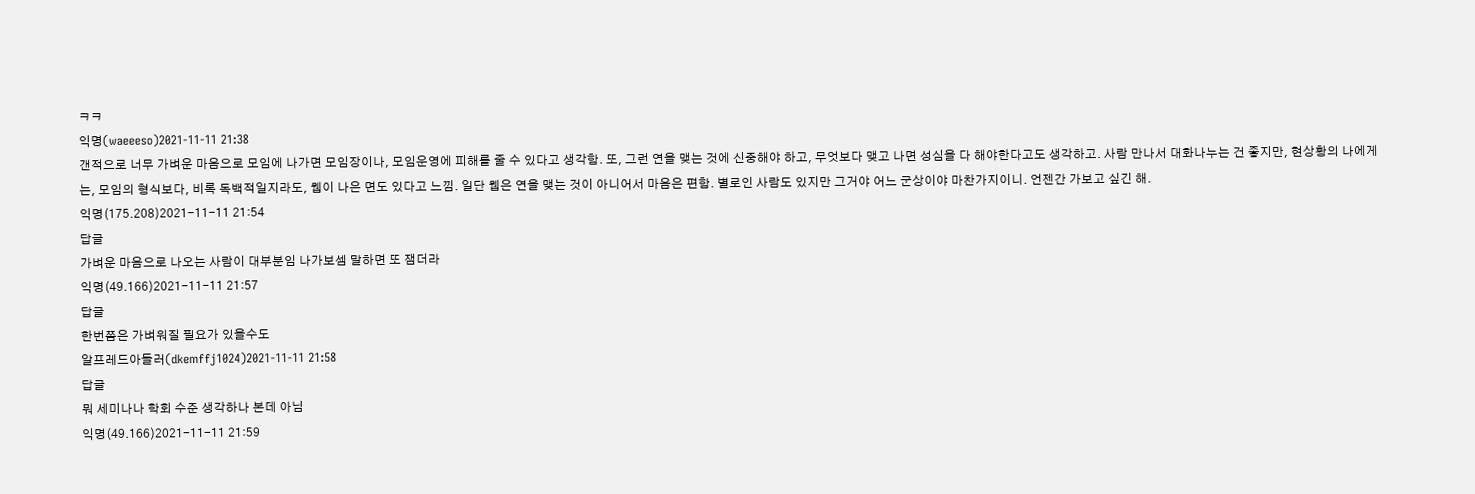ㅋㅋ
익명(waeeeso)2021-11-11 21:38
갠적으로 너무 가벼운 마음으로 모임에 나가면 모임장이나, 모임운영에 피해를 줄 수 있다고 생각함. 또, 그런 연을 맺는 것에 신중해야 하고, 무엇보다 맺고 나면 성심을 다 해야한다고도 생각하고. 사람 만나서 대화나누는 건 좋지만, 현상황의 나에게는, 모임의 형식보다, 비록 독백적일지라도, 웹이 나은 면도 있다고 느낌. 일단 웹은 연을 맺는 것이 아니어서 마음은 편함. 별로인 사람도 있지만 그거야 어느 군상이야 마찬가지이니. 언젠간 가보고 싶긴 해.
익명(175.208)2021-11-11 21:54
답글
가벼운 마음으로 나오는 사람이 대부분임 나가보셈 말하면 또 잼더라
익명(49.166)2021-11-11 21:57
답글
한번쯤은 가벼워질 필요가 있을수도
알프레드아들러(dkemffj1024)2021-11-11 21:58
답글
뭐 세미나나 학회 수준 생각하나 본데 아님
익명(49.166)2021-11-11 21:59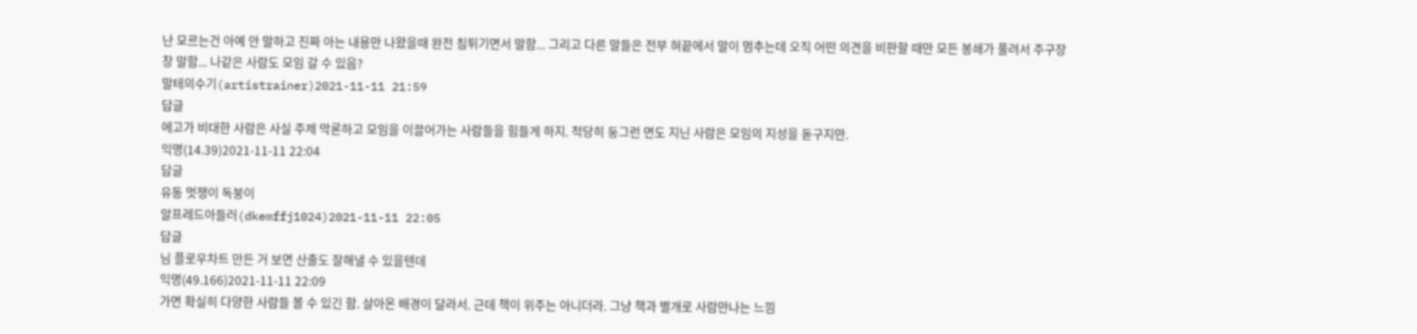난 모르는건 아예 안 말하고 진짜 아는 내용만 나왔을때 완전 침튀기면서 말함... 그리고 다른 말들은 전부 혀끝에서 말이 멈추는데 오직 어떤 의견을 비판할 때만 모든 봉쇄가 풀려서 주구장창 말함... 나같은 사람도 모임 갈 수 있음?
말테의수기(artistrainer)2021-11-11 21:59
답글
에고가 비대한 사람은 사실 주제 막론하고 모임을 이끌어가는 사람들을 힘들게 하지. 적당히 둥그런 면도 지닌 사람은 모임의 지성을 돋구지만.
익명(14.39)2021-11-11 22:04
답글
유동 멋쟁이 독붕이
알프레드아들러(dkemffj1024)2021-11-11 22:05
답글
님 플로우차트 만든 거 보면 산출도 잘해낼 수 있을텐데
익명(49.166)2021-11-11 22:09
가면 확실히 다양한 사람들 볼 수 있긴 함. 살아온 배경이 달라서. 근데 책이 위주는 아니더라. 그냥 책과 별개로 사람만나는 느낌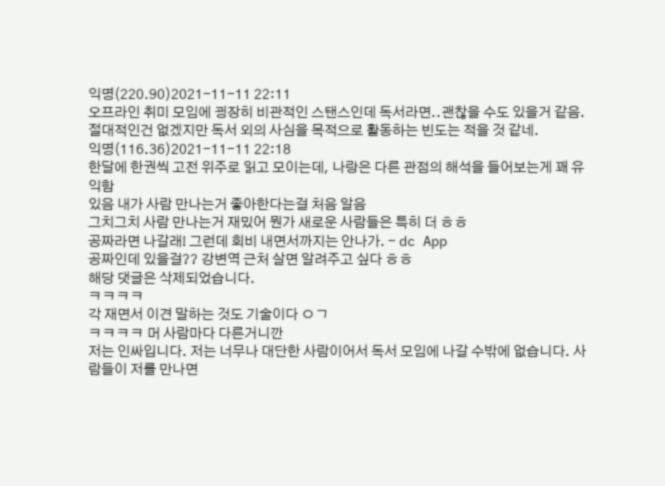익명(220.90)2021-11-11 22:11
오프라인 취미 모임에 굉장히 비관적인 스탠스인데 독서라면..괜찮을 수도 있을거 같음. 절대적인건 없겠지만 독서 외의 사심을 목적으로 활동하는 빈도는 적을 것 같네.
익명(116.36)2021-11-11 22:18
한달에 한권씩 고전 위주로 읽고 모이는데, 나랑은 다른 관점의 해석을 들어보는게 꽤 유익함
있음 내가 사람 만나는거 좋아한다는걸 처음 알음
그치그치 사람 만나는거 재밌어 뭔가 새로운 사람들은 특히 더 ㅎㅎ
공짜라면 나갈래! 그런데 회비 내면서까지는 안나가. - dc App
공짜인데 있을걸?? 강변역 근처 살면 알려주고 싶다 ㅎㅎ
해당 댓글은 삭제되었습니다.
ㅋㅋㅋㅋ
각 재면서 이견 말하는 것도 기술이다 ㅇㄱ
ㅋㅋㅋㅋ 머 사람마다 다른거니깐
저는 인싸입니다. 저는 너무나 대단한 사람이어서 독서 모임에 나갈 수밖에 없습니다. 사람들이 저를 만나면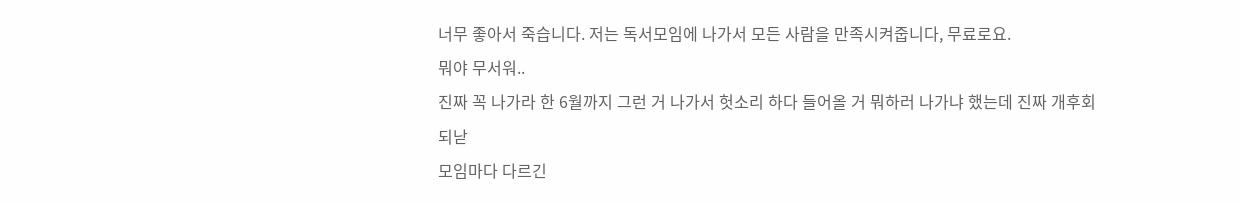너무 좋아서 죽습니다. 저는 독서모임에 나가서 모든 사람을 만족시켜줍니다, 무료로요.
뭐야 무서워..
진짜 꼭 나가라 한 6월까지 그런 거 나가서 헛소리 하다 들어올 거 뭐하러 나가냐 했는데 진짜 개후회되낟
모임마다 다르긴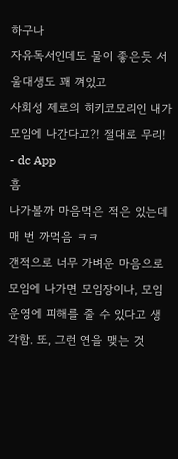하구나
자유독서인데도 물이 좋은듯 서울대생도 꽤 껴있고
사회성 제로의 히키코모리인 내가 모임에 나간다고?! 절대로 무리! - dc App
흠
나가볼까 마음먹은 적은 있는데 매 번 까먹음 ㅋㅋ
갠적으로 너무 가벼운 마음으로 모임에 나가면 모임장이나, 모임운영에 피해를 줄 수 있다고 생각함. 또, 그런 연을 맺는 것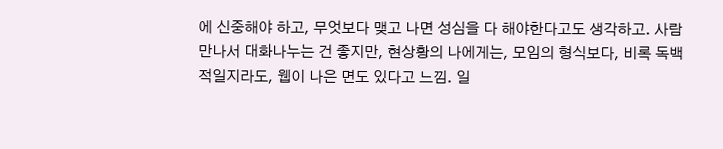에 신중해야 하고, 무엇보다 맺고 나면 성심을 다 해야한다고도 생각하고. 사람 만나서 대화나누는 건 좋지만, 현상황의 나에게는, 모임의 형식보다, 비록 독백적일지라도, 웹이 나은 면도 있다고 느낌. 일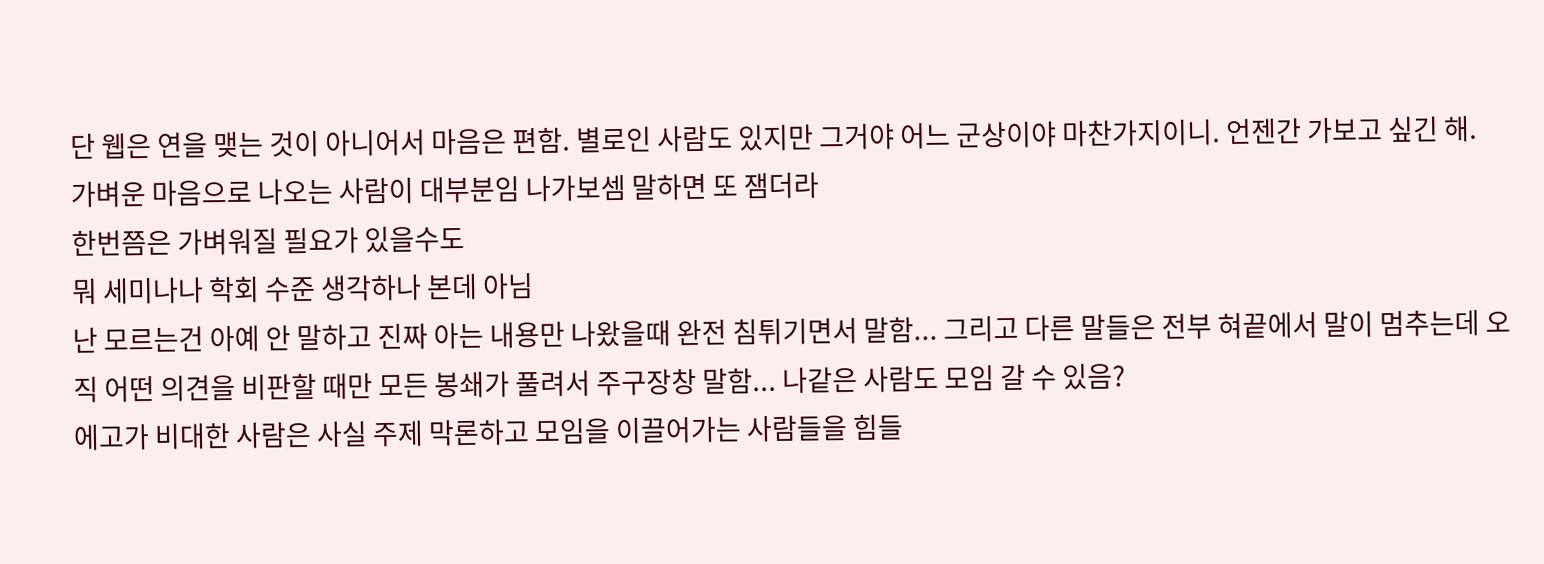단 웹은 연을 맺는 것이 아니어서 마음은 편함. 별로인 사람도 있지만 그거야 어느 군상이야 마찬가지이니. 언젠간 가보고 싶긴 해.
가벼운 마음으로 나오는 사람이 대부분임 나가보셈 말하면 또 잼더라
한번쯤은 가벼워질 필요가 있을수도
뭐 세미나나 학회 수준 생각하나 본데 아님
난 모르는건 아예 안 말하고 진짜 아는 내용만 나왔을때 완전 침튀기면서 말함... 그리고 다른 말들은 전부 혀끝에서 말이 멈추는데 오직 어떤 의견을 비판할 때만 모든 봉쇄가 풀려서 주구장창 말함... 나같은 사람도 모임 갈 수 있음?
에고가 비대한 사람은 사실 주제 막론하고 모임을 이끌어가는 사람들을 힘들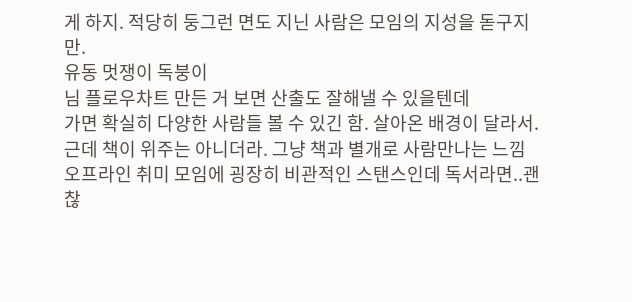게 하지. 적당히 둥그런 면도 지닌 사람은 모임의 지성을 돋구지만.
유동 멋쟁이 독붕이
님 플로우차트 만든 거 보면 산출도 잘해낼 수 있을텐데
가면 확실히 다양한 사람들 볼 수 있긴 함. 살아온 배경이 달라서. 근데 책이 위주는 아니더라. 그냥 책과 별개로 사람만나는 느낌
오프라인 취미 모임에 굉장히 비관적인 스탠스인데 독서라면..괜찮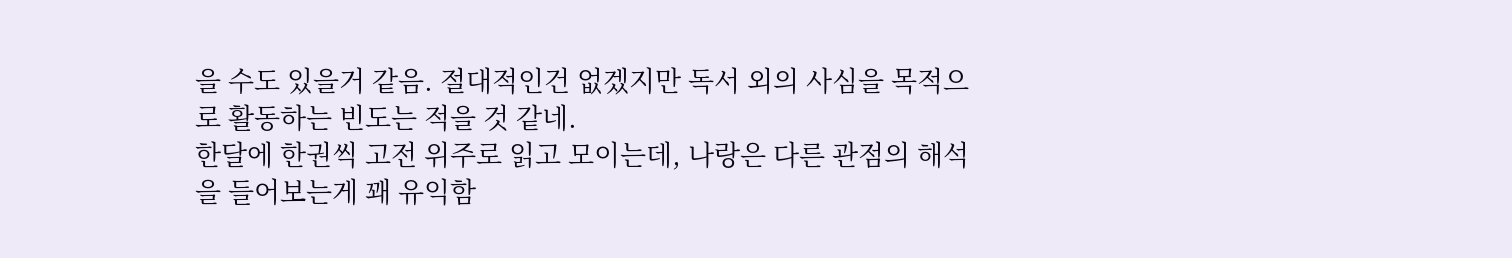을 수도 있을거 같음. 절대적인건 없겠지만 독서 외의 사심을 목적으로 활동하는 빈도는 적을 것 같네.
한달에 한권씩 고전 위주로 읽고 모이는데, 나랑은 다른 관점의 해석을 들어보는게 꽤 유익함